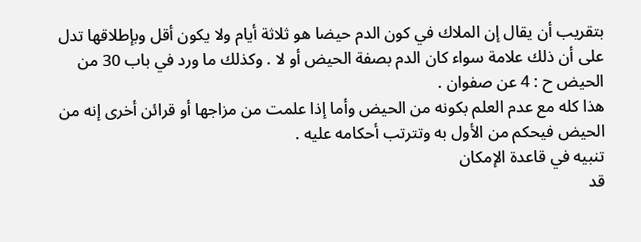بتقريب أن يقال إن الملاك في كون الدم حيضا هو ثلاثة أيام ولا يكون أقل وبإطلاقها تدل على أن ذلك علامة سواء كان الدم بصفة الحيض أو لا . وكذلك ما ورد في باب 30 من الحيض ح : 4 عن صفوان .
هذا كله مع عدم العلم بكونه من الحيض وأما إذا علمت من مزاجها أو قرائن أخرى إنه من الحيض فيحكم من الأول به وتترتب أحكامه عليه .
تنبيه في قاعدة الإمكان
قد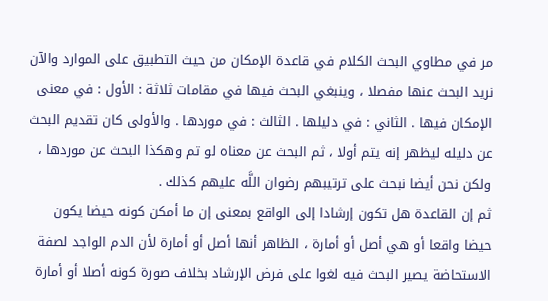مر في مطاوي البحث الكلام في قاعدة الإمكان من حيث التطبيق على الموارد والآن نريد البحث عنها مفصلا ، وينبغي البحث فيها في مقامات ثلاثة : الأول : في معنى الإمكان فيها . الثاني : في دليلها . الثالث : في موردها . والأولى كان تقديم البحث عن دليله ليظهر إنه يتم أولا ، ثم البحث عن معناه لو تم وهكذا البحث عن موردها ، ولكن نحن أيضا نبحث على ترتيبهم رضوان اللَّه عليهم كذلك .
ثم إن القاعدة هل تكون إرشادا إلى الواقع بمعنى إن ما أمكن كونه حيضا يكون حيضا واقعا أو هي أصل أو أمارة ، الظاهر أنها أصل أو أمارة لأن الدم الواجد لصفة الاستحاضة يصير البحث فيه لغوا على فرض الإرشاد بخلاف صورة كونه أصلا أو أمارة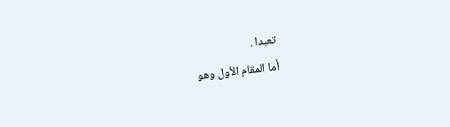تعبدا .
أما المقام الأول وهو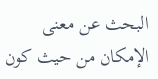البحث عن معنى الإمكان من حيث كون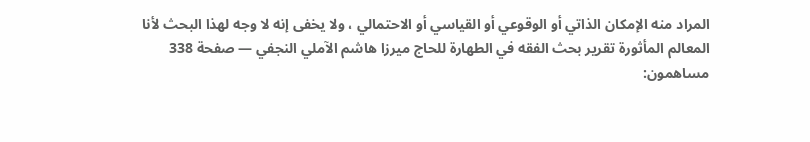المراد منه الإمكان الذاتي أو الوقوعي أو القياسي أو الاحتمالي ، ولا يخفى إنه لا وجه لهذا البحث لأنا
المعالم المأثورة تقرير بحث الفقه في الطهارة للحاج ميرزا هاشم الآملي النجفي — صفحة 338
مساهمون: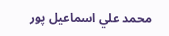محمد علي اسماعيل پور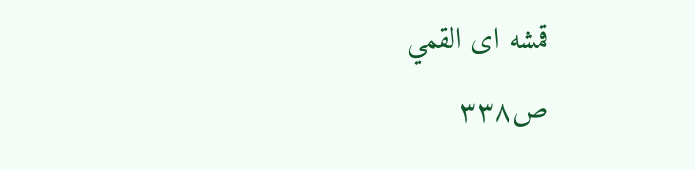قمشه اى القمي
ص٣٣٨